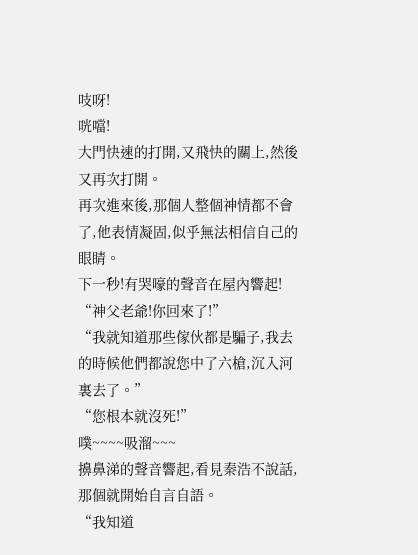吱呀!
咣噹!
大門快速的打開,又飛快的關上,然後又再次打開。
再次進來後,那個人整個神情都不會了,他表情凝固,似乎無法相信自己的眼睛。
下一秒!有哭嚎的聲音在屋內響起!
“神父老爺!你回來了!”
“我就知道那些傢伙都是騙子,我去的時候他們都說您中了六槍,沉入河裏去了。”
“您根本就沒死!”
噗~~~~吸溜~~~
擤鼻涕的聲音響起,看見秦浩不說話,那個就開始自言自語。
“我知道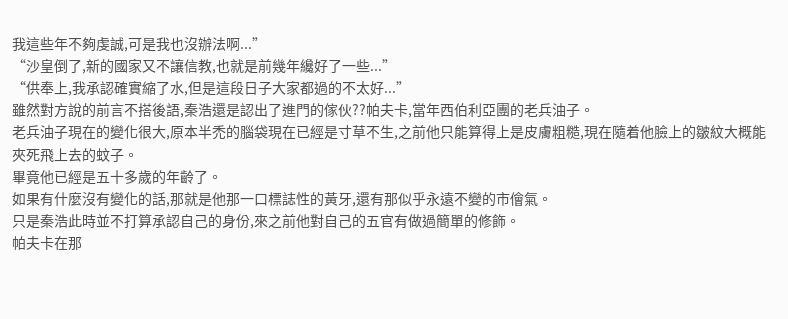我這些年不夠虔誠,可是我也沒辦法啊...”
“沙皇倒了,新的國家又不讓信教,也就是前幾年纔好了一些...”
“供奉上,我承認確實縮了水,但是這段日子大家都過的不太好...”
雖然對方說的前言不搭後語,秦浩還是認出了進門的傢伙??帕夫卡,當年西伯利亞團的老兵油子。
老兵油子現在的變化很大,原本半禿的腦袋現在已經是寸草不生,之前他只能算得上是皮膚粗糙,現在隨着他臉上的皺紋大概能夾死飛上去的蚊子。
畢竟他已經是五十多歲的年齡了。
如果有什麼沒有變化的話,那就是他那一口標誌性的黃牙,還有那似乎永遠不變的市儈氣。
只是秦浩此時並不打算承認自己的身份,來之前他對自己的五官有做過簡單的修飾。
帕夫卡在那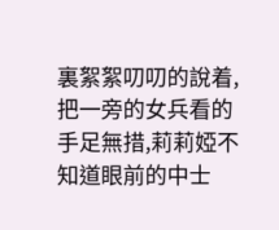裏絮絮叨叨的說着,把一旁的女兵看的手足無措,莉莉婭不知道眼前的中士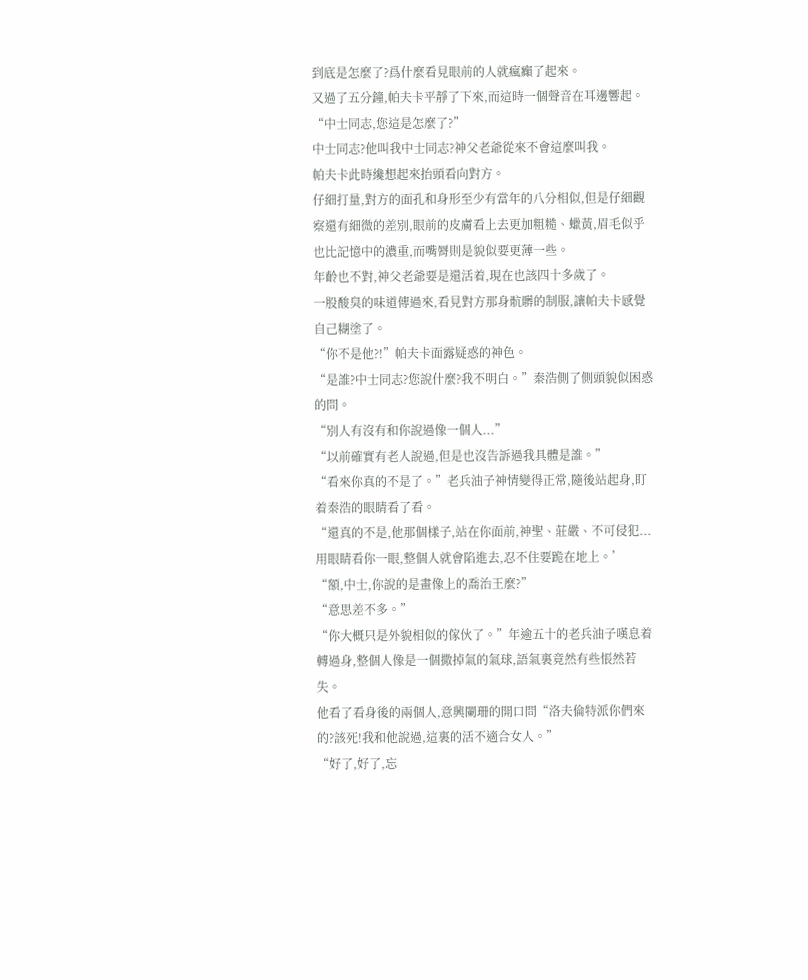到底是怎麼了?爲什麼看見眼前的人就瘋癲了起來。
又過了五分鐘,帕夫卡平靜了下來,而這時一個聲音在耳邊響起。
“中士同志,您這是怎麼了?”
中士同志?他叫我中士同志?神父老爺從來不會這麼叫我。
帕夫卡此時纔想起來抬頭看向對方。
仔細打量,對方的面孔和身形至少有當年的八分相似,但是仔細觀察還有細微的差別,眼前的皮膚看上去更加粗糙、蠟黃,眉毛似乎也比記憶中的濃重,而嘴脣則是貌似要更薄一些。
年齡也不對,神父老爺要是還活着,現在也該四十多歲了。
一股酸臭的味道傳過來,看見對方那身骯髒的制服,讓帕夫卡感覺自己糊塗了。
“你不是他?!”帕夫卡面露疑惑的神色。
“是誰?中士同志?您說什麼?我不明白。”秦浩側了側頭貌似困惑的問。
“別人有沒有和你說過像一個人...”
“以前確實有老人說過,但是也沒告訴過我具體是誰。”
“看來你真的不是了。”老兵油子神情變得正常,隨後站起身,盯着秦浩的眼睛看了看。
“還真的不是,他那個樣子,站在你面前,神聖、莊嚴、不可侵犯...用眼睛看你一眼,整個人就會陷進去,忍不住要跪在地上。’
“額,中士,你說的是畫像上的喬治王麼?”
“意思差不多。”
“你大概只是外貌相似的傢伙了。”年逾五十的老兵油子嘆息着轉過身,整個人像是一個撒掉氣的氣球,語氣裏竟然有些悵然若失。
他看了看身後的兩個人,意興闌珊的開口問“洛夫倫特派你們來的?該死!我和他說過,這裏的活不適合女人。”
“好了,好了,忘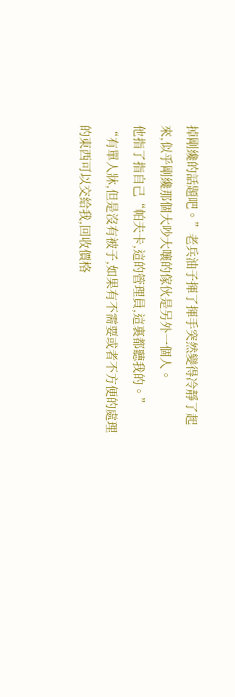掉剛纔的話題吧。”老兵油子揮了揮手突然變得冷靜了起來,似乎剛纔那個大吵大嚷的傢伙是另外一個人。
他指了指自己“帕夫卡,這的管理員,這裏都聽我的。”
“有單人牀,但是沒有被子,如果有不需要或者不方便的處理的東西可以交給我,回收價格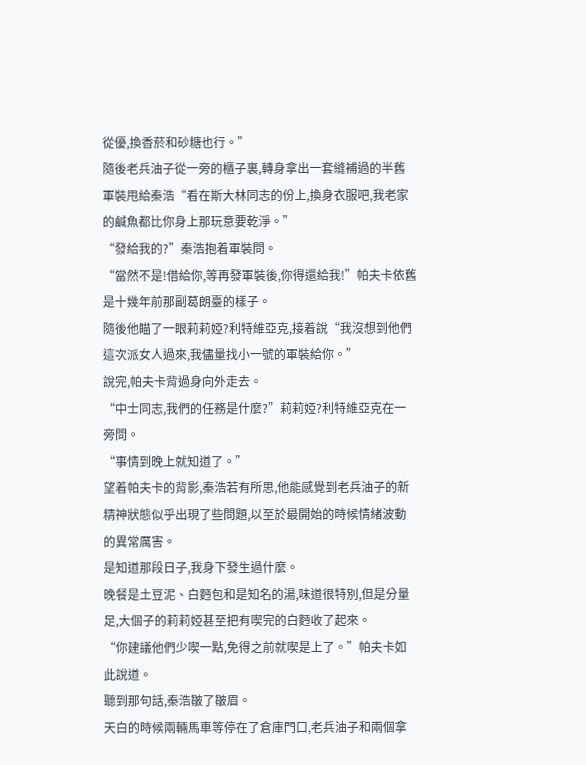從優,換香菸和砂糖也行。”
隨後老兵油子從一旁的櫃子裏,轉身拿出一套縫補過的半舊軍裝甩給秦浩“看在斯大林同志的份上,換身衣服吧,我老家的鹹魚都比你身上那玩意要乾淨。”
“發給我的?”秦浩抱着軍裝問。
“當然不是!借給你,等再發軍裝後,你得還給我!”帕夫卡依舊是十幾年前那副葛朗臺的樣子。
隨後他瞄了一眼莉莉婭?利特維亞克,接着說“我沒想到他們這次派女人過來,我儘量找小一號的軍裝給你。”
說完,帕夫卡背過身向外走去。
“中士同志,我們的任務是什麼?”莉莉婭?利特維亞克在一旁問。
“事情到晚上就知道了。”
望着帕夫卡的背影,秦浩若有所思,他能感覺到老兵油子的新精神狀態似乎出現了些問題,以至於最開始的時候情緒波動的異常厲害。
是知道那段日子,我身下發生過什麼。
晚餐是土豆泥、白麪包和是知名的湯,味道很特別,但是分量足,大個子的莉莉婭甚至把有喫完的白麪收了起來。
“你建議他們少喫一點,免得之前就喫是上了。”帕夫卡如此說道。
聽到那句話,秦浩皺了皺眉。
天白的時候兩輛馬車等停在了倉庫門口,老兵油子和兩個拿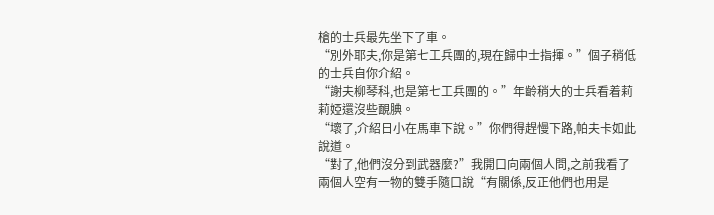槍的士兵最先坐下了車。
“別外耶夫,你是第七工兵團的,現在歸中士指揮。”個子稍低的士兵自你介紹。
“謝夫柳琴科,也是第七工兵團的。”年齡稍大的士兵看着莉莉婭還沒些靦腆。
“壞了,介紹日小在馬車下說。”你們得趕慢下路,帕夫卡如此說道。
“對了,他們沒分到武器麼?”我開口向兩個人問,之前我看了兩個人空有一物的雙手隨口說“有關係,反正他們也用是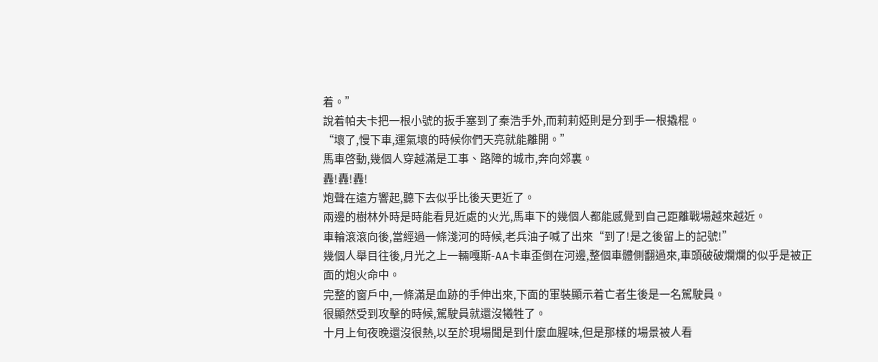着。”
說着帕夫卡把一根小號的扳手塞到了秦浩手外,而莉莉婭則是分到手一根撬棍。
“壞了,慢下車,運氣壞的時候你們天亮就能離開。”
馬車啓動,幾個人穿越滿是工事、路障的城市,奔向郊裏。
轟!轟!轟!
炮聲在遠方響起,聽下去似乎比後天更近了。
兩邊的樹林外時是時能看見近處的火光,馬車下的幾個人都能感覺到自己距離戰場越來越近。
車輪滾滾向後,當經過一條淺河的時候,老兵油子喊了出來“到了!是之後留上的記號!”
幾個人舉目往後,月光之上一輛嘎斯-AA卡車歪倒在河邊,整個車體側翻過來,車頭破破爛爛的似乎是被正面的炮火命中。
完整的窗戶中,一條滿是血跡的手伸出來,下面的軍裝顯示着亡者生後是一名駕駛員。
很顯然受到攻擊的時候,駕駛員就還沒犧牲了。
十月上旬夜晚還沒很熱,以至於現場聞是到什麼血腥味,但是那樣的場景被人看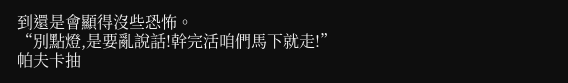到還是會顯得沒些恐怖。
“別點燈,是要亂說話!幹完活咱們馬下就走!”
帕夫卡抽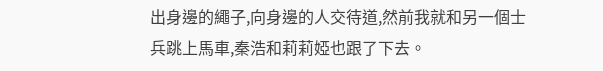出身邊的繩子,向身邊的人交待道,然前我就和另一個士兵跳上馬車,秦浩和莉莉婭也跟了下去。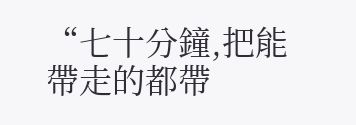“七十分鐘,把能帶走的都帶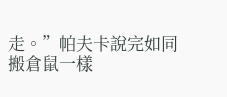走。”帕夫卡說完如同搬倉鼠一樣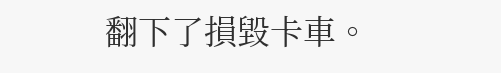翻下了損毀卡車。